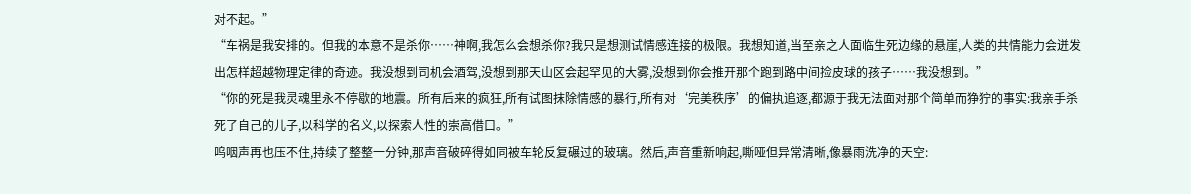对不起。”
“车祸是我安排的。但我的本意不是杀你……神啊,我怎么会想杀你?我只是想测试情感连接的极限。我想知道,当至亲之人面临生死边缘的悬崖,人类的共情能力会迸发出怎样超越物理定律的奇迹。我没想到司机会酒驾,没想到那天山区会起罕见的大雾,没想到你会推开那个跑到路中间捡皮球的孩子……我没想到。”
“你的死是我灵魂里永不停歇的地震。所有后来的疯狂,所有试图抹除情感的暴行,所有对‘完美秩序’的偏执追逐,都源于我无法面对那个简单而狰狞的事实:我亲手杀死了自己的儿子,以科学的名义,以探索人性的崇高借口。”
呜咽声再也压不住,持续了整整一分钟,那声音破碎得如同被车轮反复碾过的玻璃。然后,声音重新响起,嘶哑但异常清晰,像暴雨洗净的天空: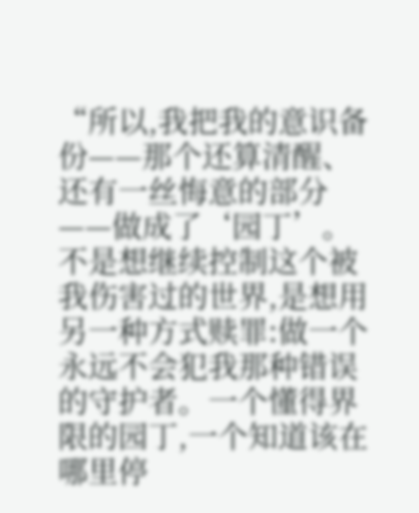“所以,我把我的意识备份——那个还算清醒、还有一丝悔意的部分——做成了‘园丁’。不是想继续控制这个被我伤害过的世界,是想用另一种方式赎罪:做一个永远不会犯我那种错误的守护者。一个懂得界限的园丁,一个知道该在哪里停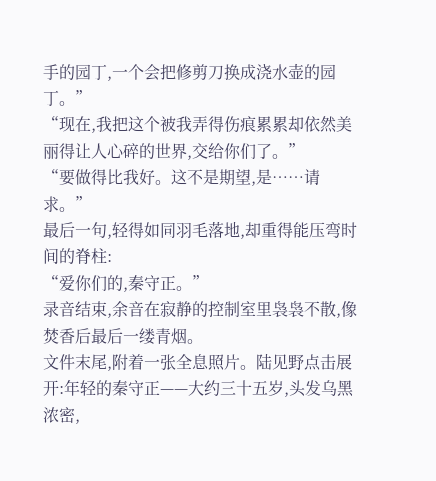手的园丁,一个会把修剪刀换成浇水壶的园丁。”
“现在,我把这个被我弄得伤痕累累却依然美丽得让人心碎的世界,交给你们了。”
“要做得比我好。这不是期望,是……请求。”
最后一句,轻得如同羽毛落地,却重得能压弯时间的脊柱:
“爱你们的,秦守正。”
录音结束,余音在寂静的控制室里袅袅不散,像焚香后最后一缕青烟。
文件末尾,附着一张全息照片。陆见野点击展开:年轻的秦守正——大约三十五岁,头发乌黑浓密,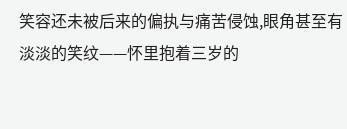笑容还未被后来的偏执与痛苦侵蚀,眼角甚至有淡淡的笑纹——怀里抱着三岁的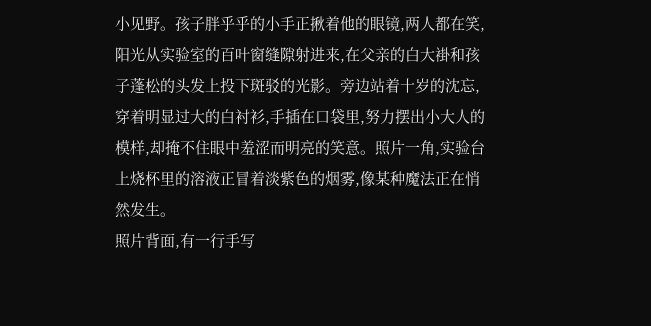小见野。孩子胖乎乎的小手正揪着他的眼镜,两人都在笑,阳光从实验室的百叶窗缝隙射进来,在父亲的白大褂和孩子蓬松的头发上投下斑驳的光影。旁边站着十岁的沈忘,穿着明显过大的白衬衫,手插在口袋里,努力摆出小大人的模样,却掩不住眼中羞涩而明亮的笑意。照片一角,实验台上烧杯里的溶液正冒着淡紫色的烟雾,像某种魔法正在悄然发生。
照片背面,有一行手写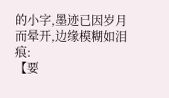的小字,墨迹已因岁月而晕开,边缘模糊如泪痕:
【要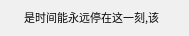是时间能永远停在这一刻,该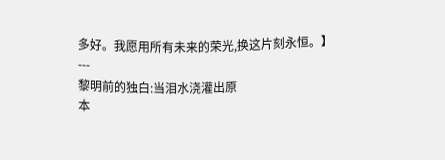多好。我愿用所有未来的荣光,换这片刻永恒。】
---
黎明前的独白:当泪水浇灌出原
本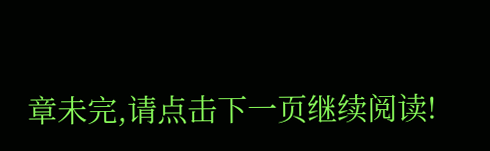章未完,请点击下一页继续阅读!